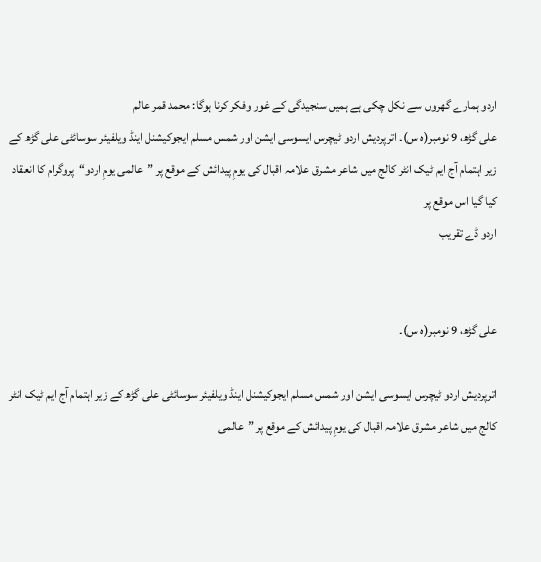اردو ہمارے گھروں سے نکل چکی ہے ہمیں سنجیدگی کے غور وفکر کرنا ہوگا: محمد قمر عالم
علی گڑھ، 9 نومبر(ہ س)۔ اترپردیش اردو ٹیچرس ایسوسی ایشن اور شمس مسلم ایجوکیشنل اینڈ ویلفیئر سوسائٹی علی گڑھ کے زیر اہتمام آج ایم ٹیک انٹر کالج میں شاعر مشرق علامہ اقبال کی یومِ پیدائش کے موقع پر ”عالمی یومِ اردو“پروگرام کا انعقاد کیا گیا اس موقع پر
اردو ڈے تقریب


علی گڑھ، 9 نومبر(ہ س)۔

اترپردیش اردو ٹیچرس ایسوسی ایشن اور شمس مسلم ایجوکیشنل اینڈ ویلفیئر سوسائٹی علی گڑھ کے زیر اہتمام آج ایم ٹیک انٹر کالج میں شاعر مشرق علامہ اقبال کی یومِ پیدائش کے موقع پر ”عالمی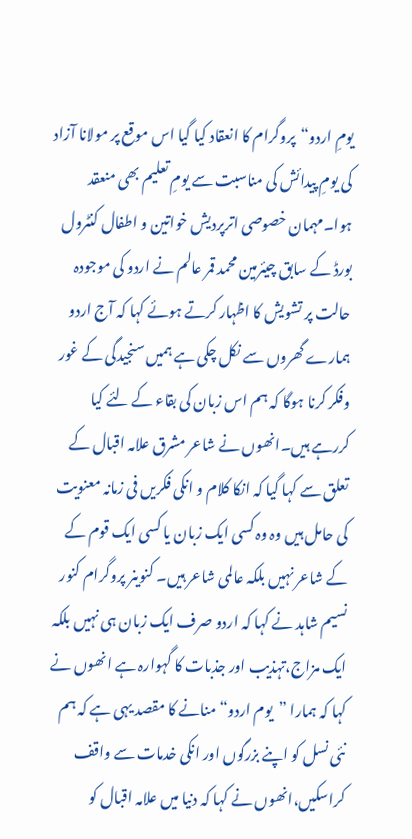یومِ اردو“پروگرام کا انعقاد کیا گیا اس موقع پر مولانا آزاد کی یومِ پیدائش کی مناسبت سے یومِ تعلیم بھی منعقد ہوا۔مہمان خصوصی اترپردیش خواتین و اطفال کنٹرول بورڈ کے سابق چیئرمین محمد قمر عالم نے اردو کی موجودہ حالت پر تشویش کا اظہار کرتے ہوئے کہا کہ آج اردو ہمارے گھروں سے نکل چکی ہے ہمیں سنجیدگی کے غور وفکر کرنا ہوگا کہ ہم اس زبان کی بقاء کے لئے کیا کررہے ہیں۔انھوں نے شاعر مشرق علامہ اقبال کے تعلق سے کہا گیا کہ انکا کلام و انکی فکریں فی زمانہ معنویت کی حامل ہیں وہ وہ کسی ایک زبان یا کسی ایک قوم کے کے شاعر نہیں بلکہ عالمی شاعر ہیں۔ کنوینر پروگرام کنور نسیم شاہد نے کہا کہ اردو صرف ایک زبان ہی نہیں بلکہ ایک مزاج،تہذیب اور جذبات کا گہوارہ ہے انھوں نے کہا کہ ہمارا ”یوم اردو“ منانے کا مقصد یہی ہے کہ ہم نئی نسل کو اپنے بزرگوں اور انکی خدمات سے واقف کراسکیں،انھوں نے کہا کہ دنیا میں علامہ اقبال کو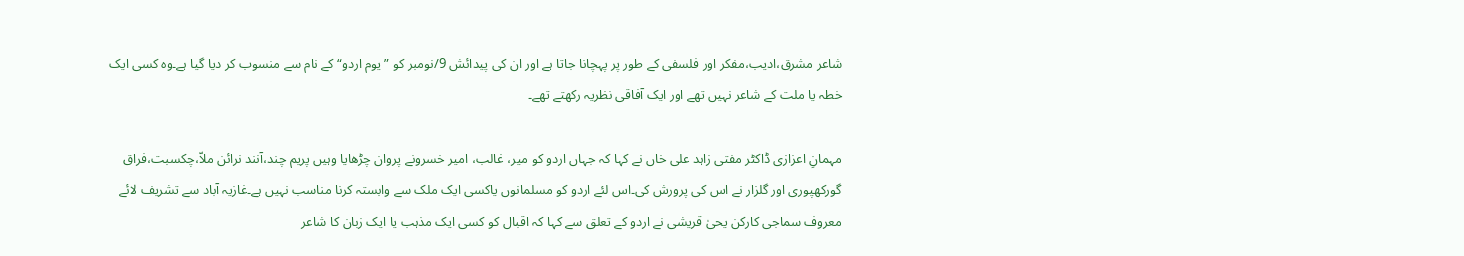شاعر مشرق،ادیب،مفکر اور فلسفی کے طور پر پہچانا جاتا ہے اور ان کی پیدائش 9/نومبر کو ”یوم اردو“ کے نام سے منسوب کر دیا گیا ہے۔وہ کسی ایک خطہ یا ملت کے شاعر نہیں تھے اور ایک آفاقی نظریہ رکھتے تھے۔

مہمانِ اعزازی ڈاکٹر مفتی زاہد علی خاں نے کہا کہ جہاں اردو کو میر، غالب، امیر خسرونے پروان چڑھایا وہیں پریم چند،آنند نرائن ملاّ،چکسبت،فراق گورکھپوری اور گلزار نے اس کی پرورش کی۔اس لئے اردو کو مسلمانوں یاکسی ایک ملک سے وابستہ کرنا مناسب نہیں ہے۔غازیہ آباد سے تشریف لائے معروف سماجی کارکن یحیٰ قریشی نے اردو کے تعلق سے کہا کہ اقبال کو کسی ایک مذہب یا ایک زبان کا شاعر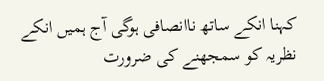کہنا انکے ساتھ ناانصافی ہوگی آج ہمیں انکے نظریہ کو سمجھنے کی ضرورت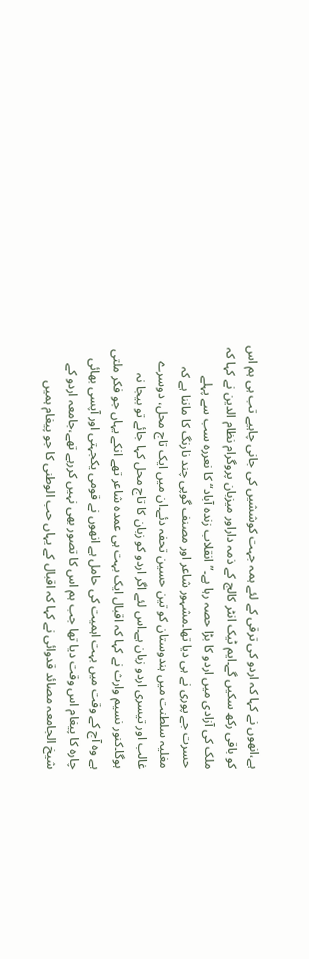ہے،انھوں نے کہا کہ اردو کی ترقی کے لئے ہمہ جہت کوششیں کی جانی چاہیے تب ہی ہم اس کو باقی رکھ سکیں گے۔ایم ٹیک انٹر کالج کے ذمہ داراور میزبان پروگرام نظام الدین نے کہا کہ ملک کی آزادی میں اردو کا بڑا حصہ رہا ہے۔”انقلاب زندہ آباد“ کا نعررہ سب سے پہلے حسرت جے پوری نے ہی دیا تھا۔مشہور شاعر اور مصنف گوپی چند نارنگ کا ماننا ہے کہ مغلیہ سلطنت میں ہندوستان کو تین حسین تحفہ دئے۔ان میں ایک تاج محل، دوسرے غالب اور تیسری اردو زبان ہے۔اس لئے اگر اردو کو زبان کا تاج محل کہا جائے تو بیجا نہ ہوگا۔کنور نسیم وارث نے کہا کہ اقبال ایک بہت ہی عمدہ شاعر تھے انکے یہاں جو فکر ملتی ہے وہ آج کے وقت میں بہت اہمیت کی حامل ہے انھوں نے قومی یکجہتی اور آپسی بھائی چارہ کا پیغام اس وقت دیا تھا جب ہم اس کا تصور بھی نہیں کررہے تھے،جامعہ اردو کے شیخ الجامعہ مصائد قدوائی نے کہا کہ اقبال کے یہاں حب الوطنی کا جو پیغام ہمیں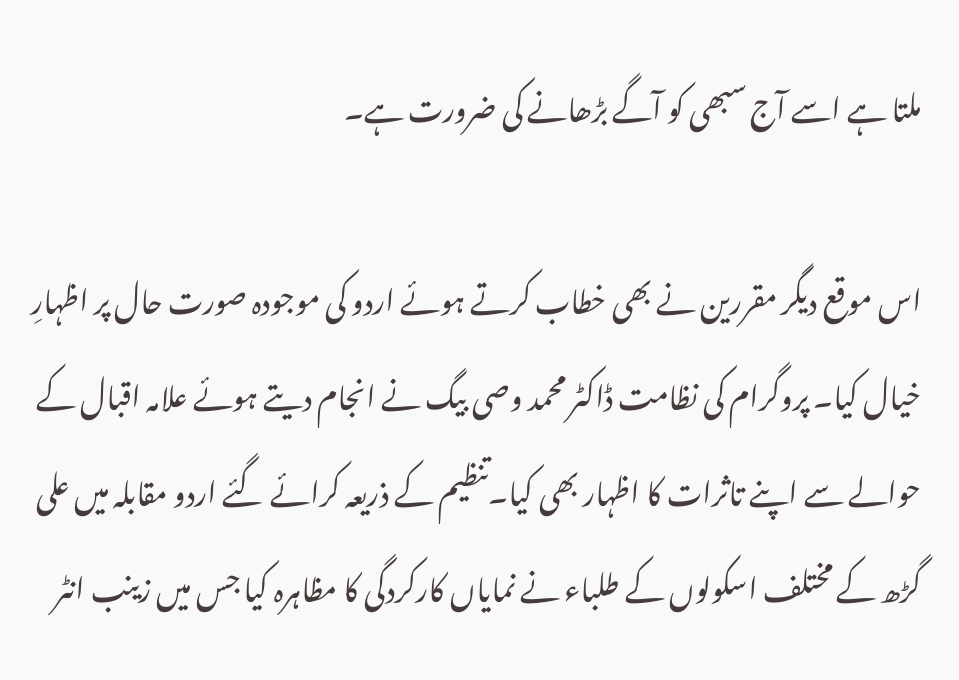ملتا ہے اسے آج سبھی کو آگے بڑھانے کی ضرورت ہے۔

اس موقع دیگر مقررین نے بھی خطاب کرتے ہوئے اردو کی موجودہ صورت حال پر اظہارِ خیال کیا۔ پروگرام کی نظامت ڈاکٹر محمد وصی بیگ نے انجام دیتے ہوئے علامہ اقبال کے حوالے سے اپنے تاثرات کا اظہار بھی کیا۔تنظیم کے ذریعہ کرائے گئے اردو مقابلہ میں علی گڑھ کے مختلف اسکولوں کے طلباء نے نمایاں کارکردگی کا مظاہرہ کیا جس میں زینب انٹر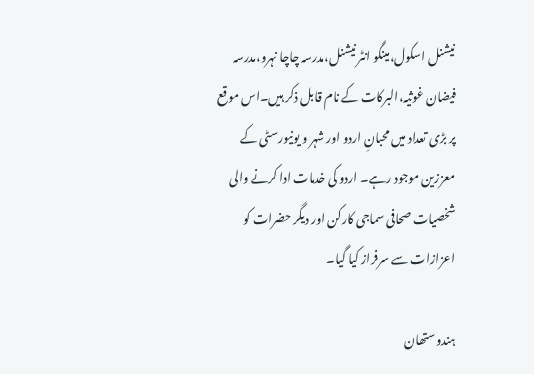نیشنل اسکول،مینگو انٹر نیشنل،مدرسہ چاچا نہرو،مدرسہ فیضان غوثیہ،البرکات کے نام قابل ذکر ہیں۔اس موقع پر بڑی تعداد میں محبانِ اردو اور شہر و یونیورسٹی کے معززین موجود رہے۔ اردو کی خدمات ادا کرنے والی شخصیات صحافی سماجی کارکن اور دیگر حضرات کو اعزازات سے سرفراز کیا گیا۔

ہندوستھان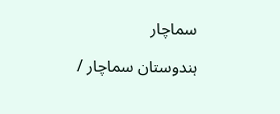سماچار

ہندوستان سماچار /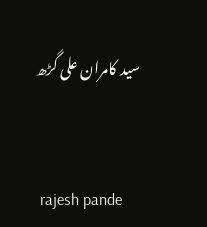سید کامران علی گڑھ


 rajesh pande